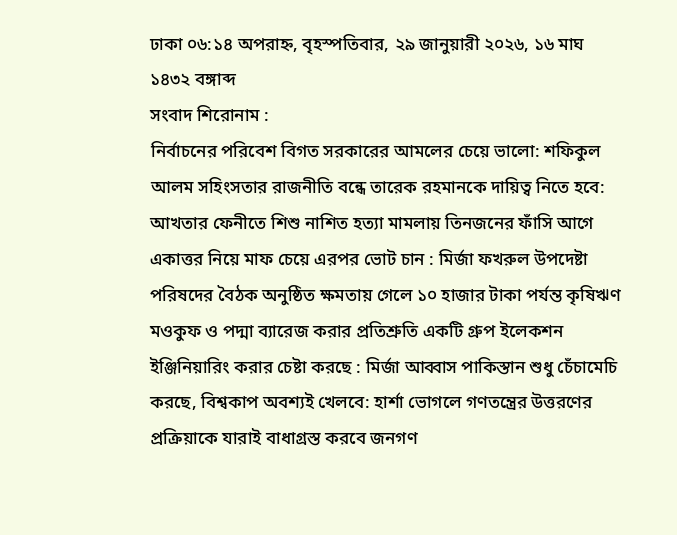ঢাকা ০৬:১৪ অপরাহ্ন, বৃহস্পতিবার, ২৯ জানুয়ারী ২০২৬, ১৬ মাঘ ১৪৩২ বঙ্গাব্দ
সংবাদ শিরোনাম :
নির্বাচনের পরিবেশ বিগত সরকারের আমলের চেয়ে ভালো: শফিকুল আলম সহিংসতার রাজনীতি বন্ধে তারেক রহমানকে দায়িত্ব নিতে হবে: আখতার ফেনীতে শিশু নাশিত হত্যা মামলায় তিনজনের ফাঁসি আগে একাত্তর নিয়ে মাফ চেয়ে এরপর ভোট চান : মির্জা ফখরুল উপদেষ্টা পরিষদের বৈঠক অনুষ্ঠিত ক্ষমতায় গেলে ১০ হাজার টাকা পর্যন্ত কৃষিঋণ মওকুফ ও পদ্মা ব্যারেজ করার প্রতিশ্রুতি একটি গ্রুপ ইলেকশন ইঞ্জিনিয়ারিং করার চেষ্টা করছে : মির্জা আব্বাস পাকিস্তান শুধু চেঁচামেচি করছে, বিশ্বকাপ অবশ্যই খেলবে: হার্শা ভোগলে গণতন্ত্রের উত্তরণের প্রক্রিয়াকে যারাই বাধাগ্রস্ত করবে জনগণ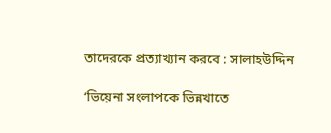তাদেরকে প্রত্যাখ্যান করবে : সালাহউদ্দিন

‘ভিয়েনা সংলাপকে ভিন্নখাতে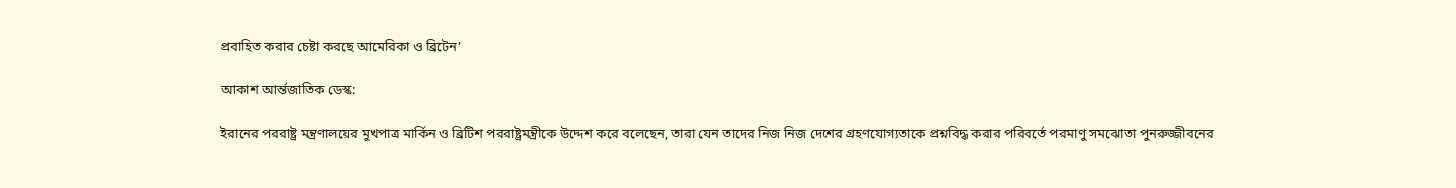প্রবাহিত করার চেষ্টা করছে আমেরিকা ও ব্রিটেন’

আকাশ আর্ন্তজাতিক ডেস্ক:

ইরানের পররাষ্ট্র মন্ত্রণালয়ের মুখপাত্র মার্কিন ও ব্রিটিশ পররাষ্ট্রমন্ত্রীকে উদ্দেশ করে বলেছেন, তারা যেন তাদের নিজ নিজ দেশের গ্রহণযোগ্যতাকে প্রশ্নবিদ্ধ করার পরিবর্তে পরমাণু সমঝোতা পুনরুজ্জীবনের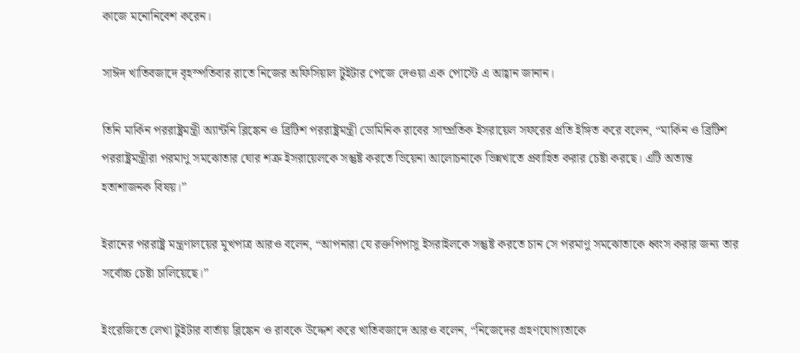কাজে মনোনিবেশ করেন।

সাঈদ খাতিবজাদে বৃহস্পতিবার রাতে নিজের অফিসিয়াল টুইটার পেজে দেওয়া এক পোস্টে এ আহ্বান জানান।

তিনি মার্কিন পররাষ্ট্রমন্ত্রী অ্যান্টনি ব্লিঙ্কেন ও ব্রিটিশ পররাষ্ট্রমন্ত্রী ডোমিনিক রাবের সাম্প্রতিক ইসরায়েল সফরের প্রতি ইঙ্গিত করে বলেন, “মার্কিন ও ব্রিটিশ পররাষ্ট্রমন্ত্রীরা পরমাণু সমঝোতার ঘোর শত্রু ইসরায়েলকে সন্তুষ্ট করতে ভিয়েনা আলোচনাকে ভিন্নখাতে প্রবাহিত করার চেষ্টা করছে। এটি অত্যন্ত হতাশাজনক বিষয়।”

ইরানের পররাষ্ট্র মন্ত্রণালয়ের মুখপাত্র আরও বলেন, “আপনারা যে রক্তপিপাসু ইসরাইলকে সন্তুষ্ট করতে চান সে পরমাণু সমঝোতাকে ধ্বংস করার জন্য তার সর্বোচ্চ চেষ্টা চালিয়েছে।”

ইংরেজিতে লেখা টুইটার বার্তায় ব্লিঙ্কেন ও রাবকে উদ্দেশ করে খাতিবজাদে আরও বলেন, “নিজেদের গ্রহণযোগ্যতাকে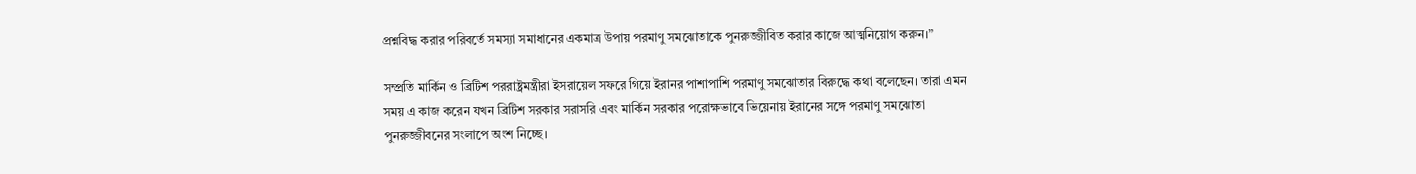প্রশ্নবিদ্ধ করার পরিবর্তে সমস্যা সমাধানের একমাত্র উপায় পরমাণু সমঝোতাকে পুনরুজ্জীবিত করার কাজে আত্মনিয়োগ করুন।”

সম্প্রতি মার্কিন ও ব্রিটিশ পররাষ্ট্রমন্ত্রীরা ইসরায়েল সফরে গিয়ে ইরানর পাশাপাশি পরমাণু সমঝোতার বিরুদ্ধে কথা বলেছেন। তারা এমন সময় এ কাজ করেন যখন ব্রিটিশ সরকার সরাসরি এবং মার্কিন সরকার পরোক্ষভাবে ভিয়েনায় ইরানের সঙ্গে পরমাণু সমঝোতা পুনরুজ্জীবনের সংলাপে অংশ নিচ্ছে।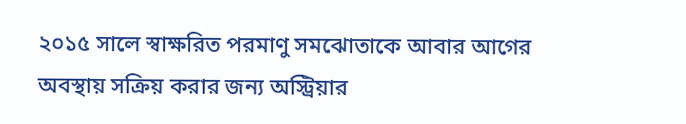২০১৫ সালে স্বাক্ষরিত পরমাণু সমঝোতাকে আবার আগের অবস্থায় সক্রিয় করার জন্য অস্ট্রিয়ার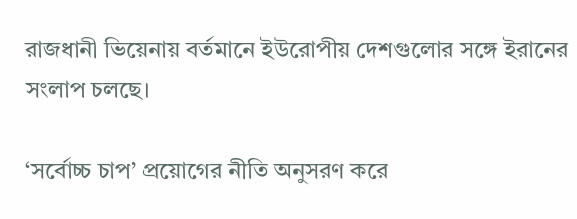রাজধানী ভিয়েনায় বর্তমানে ইউরোপীয় দেশগুলোর সঙ্গে ইরানের সংলাপ চলছে।

‘সর্বোচ্চ চাপ’ প্রয়োগের নীতি অনুসরণ করে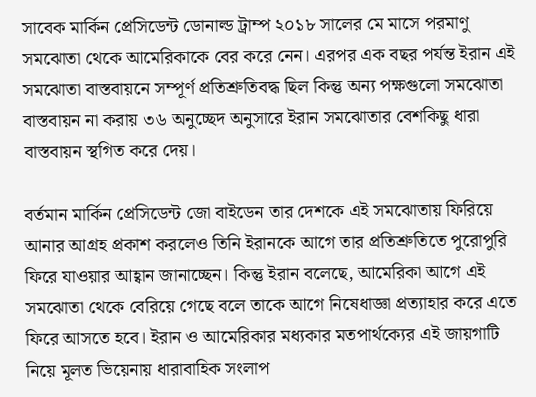সাবেক মার্কিন প্রেসিডেন্ট ডোনাল্ড ট্রাম্প ২০১৮ সালের মে মাসে পরমাণু সমঝোতা থেকে আমেরিকাকে বের করে নেন। এরপর এক বছর পর্যন্ত ইরান এই সমঝোতা বাস্তবায়নে সম্পূর্ণ প্রতিশ্রুতিবদ্ধ ছিল কিন্তু অন্য পক্ষগুলো সমঝোতা বাস্তবায়ন না করায় ৩৬ অনুচ্ছেদ অনুসারে ইরান সমঝোতার বেশকিছু ধারা বাস্তবায়ন স্থগিত করে দেয়।

বর্তমান মার্কিন প্রেসিডেন্ট জো বাইডেন তার দেশকে এই সমঝোতায় ফিরিয়ে আনার আগ্রহ প্রকাশ করলেও তিনি ইরানকে আগে তার প্রতিশ্রুতিতে পুরোপুরি ফিরে যাওয়ার আহ্বান জানাচ্ছেন। কিন্তু ইরান বলেছে, আমেরিকা আগে এই সমঝোতা থেকে বেরিয়ে গেছে বলে তাকে আগে নিষেধাজ্ঞা প্রত্যাহার করে এতে ফিরে আসতে হবে। ইরান ও আমেরিকার মধ্যকার মতপার্থক্যের এই জায়গাটি নিয়ে মূলত ভিয়েনায় ধারাবাহিক সংলাপ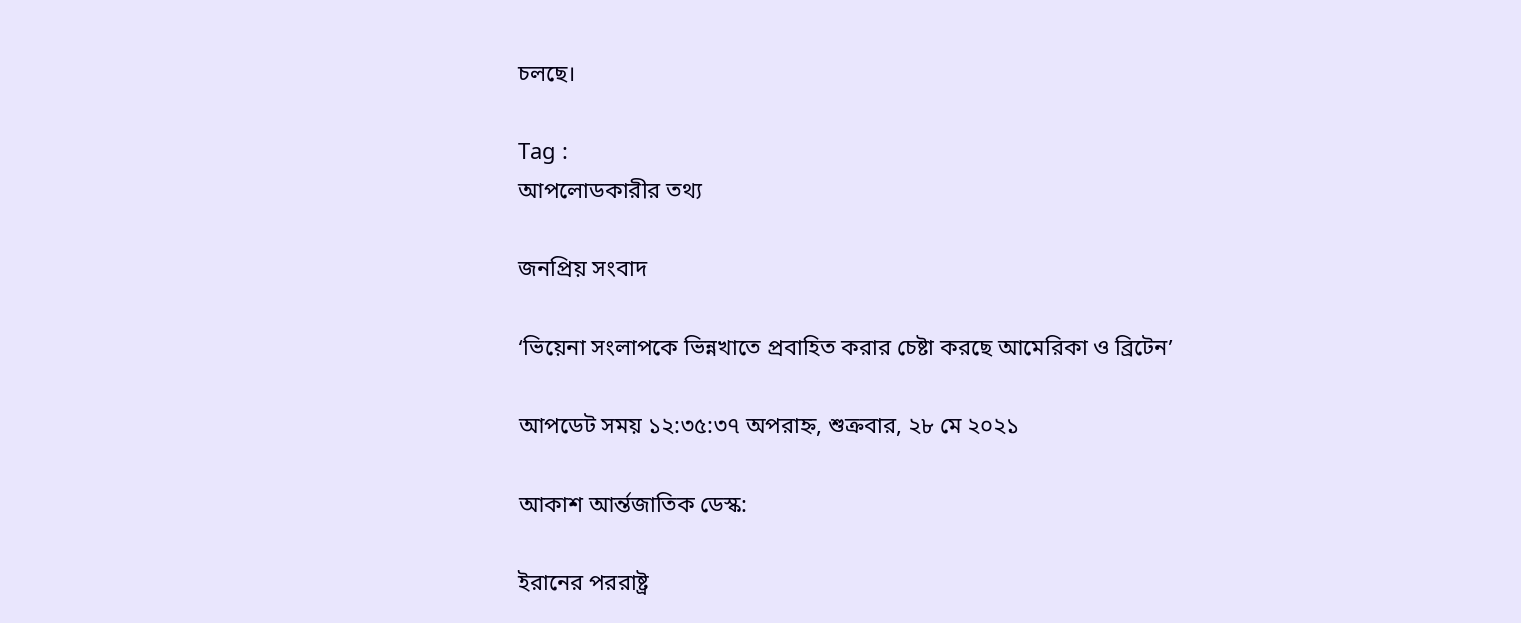চলছে।

Tag :
আপলোডকারীর তথ্য

জনপ্রিয় সংবাদ

‘ভিয়েনা সংলাপকে ভিন্নখাতে প্রবাহিত করার চেষ্টা করছে আমেরিকা ও ব্রিটেন’

আপডেট সময় ১২:৩৫:৩৭ অপরাহ্ন, শুক্রবার, ২৮ মে ২০২১

আকাশ আর্ন্তজাতিক ডেস্ক:

ইরানের পররাষ্ট্র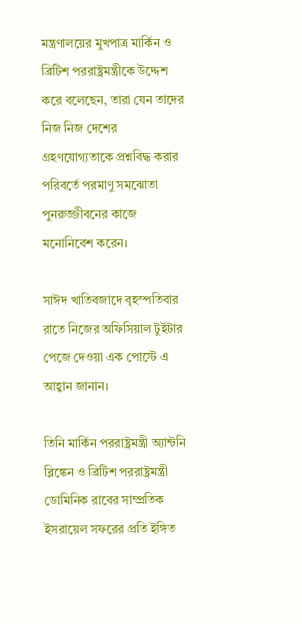মন্ত্রণালয়ের মুখপাত্র মার্কিন ও ব্রিটিশ পররাষ্ট্রমন্ত্রীকে উদ্দেশ করে বলেছেন, তারা যেন তাদের নিজ নিজ দেশের গ্রহণযোগ্যতাকে প্রশ্নবিদ্ধ করার পরিবর্তে পরমাণু সমঝোতা পুনরুজ্জীবনের কাজে মনোনিবেশ করেন।

সাঈদ খাতিবজাদে বৃহস্পতিবার রাতে নিজের অফিসিয়াল টুইটার পেজে দেওয়া এক পোস্টে এ আহ্বান জানান।

তিনি মার্কিন পররাষ্ট্রমন্ত্রী অ্যান্টনি ব্লিঙ্কেন ও ব্রিটিশ পররাষ্ট্রমন্ত্রী ডোমিনিক রাবের সাম্প্রতিক ইসরায়েল সফরের প্রতি ইঙ্গিত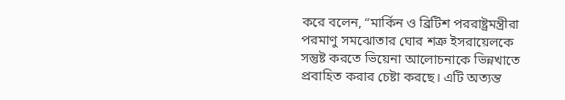করে বলেন, “মার্কিন ও ব্রিটিশ পররাষ্ট্রমন্ত্রীরা পরমাণু সমঝোতার ঘোর শত্রু ইসরায়েলকে সন্তুষ্ট করতে ভিয়েনা আলোচনাকে ভিন্নখাতে প্রবাহিত করার চেষ্টা করছে। এটি অত্যন্ত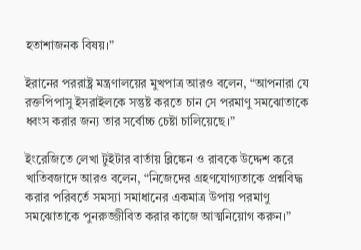হতাশাজনক বিষয়।”

ইরানের পররাষ্ট্র মন্ত্রণালয়ের মুখপাত্র আরও বলেন, “আপনারা যে রক্তপিপাসু ইসরাইলকে সন্তুষ্ট করতে চান সে পরমাণু সমঝোতাকে ধ্বংস করার জন্য তার সর্বোচ্চ চেষ্টা চালিয়েছে।”

ইংরেজিতে লেখা টুইটার বার্তায় ব্লিঙ্কেন ও রাবকে উদ্দেশ করে খাতিবজাদে আরও বলেন, “নিজেদের গ্রহণযোগ্যতাকে প্রশ্নবিদ্ধ করার পরিবর্তে সমস্যা সমাধানের একমাত্র উপায় পরমাণু সমঝোতাকে পুনরুজ্জীবিত করার কাজে আত্মনিয়োগ করুন।”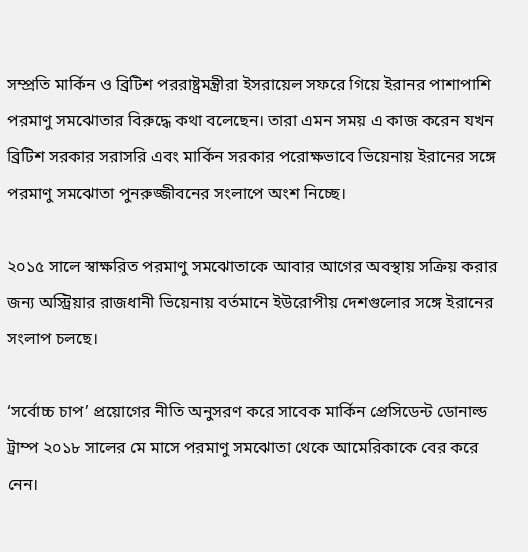সম্প্রতি মার্কিন ও ব্রিটিশ পররাষ্ট্রমন্ত্রীরা ইসরায়েল সফরে গিয়ে ইরানর পাশাপাশি পরমাণু সমঝোতার বিরুদ্ধে কথা বলেছেন। তারা এমন সময় এ কাজ করেন যখন ব্রিটিশ সরকার সরাসরি এবং মার্কিন সরকার পরোক্ষভাবে ভিয়েনায় ইরানের সঙ্গে পরমাণু সমঝোতা পুনরুজ্জীবনের সংলাপে অংশ নিচ্ছে।

২০১৫ সালে স্বাক্ষরিত পরমাণু সমঝোতাকে আবার আগের অবস্থায় সক্রিয় করার জন্য অস্ট্রিয়ার রাজধানী ভিয়েনায় বর্তমানে ইউরোপীয় দেশগুলোর সঙ্গে ইরানের সংলাপ চলছে।

‘সর্বোচ্চ চাপ’ প্রয়োগের নীতি অনুসরণ করে সাবেক মার্কিন প্রেসিডেন্ট ডোনাল্ড ট্রাম্প ২০১৮ সালের মে মাসে পরমাণু সমঝোতা থেকে আমেরিকাকে বের করে নেন।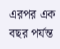এরপর এক বছর পর্যন্ত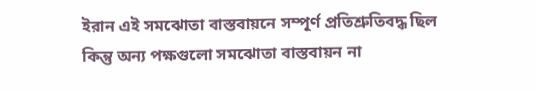ইরান এই সমঝোতা বাস্তবায়নে সম্পূর্ণ প্রতিশ্রুতিবদ্ধ ছিল কিন্তু অন্য পক্ষগুলো সমঝোতা বাস্তবায়ন না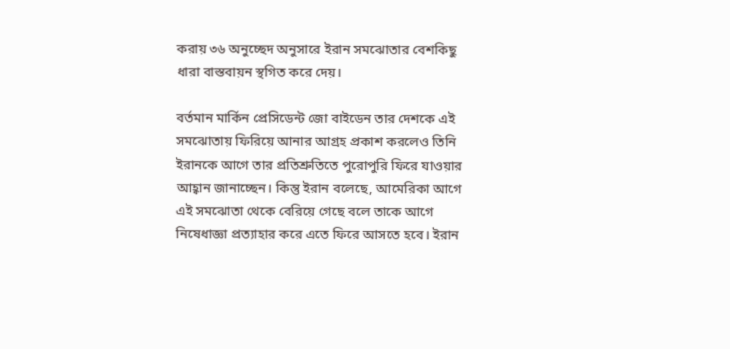করায় ৩৬ অনুচ্ছেদ অনুসারে ইরান সমঝোতার বেশকিছু ধারা বাস্তবায়ন স্থগিত করে দেয়।

বর্তমান মার্কিন প্রেসিডেন্ট জো বাইডেন তার দেশকে এই সমঝোতায় ফিরিয়ে আনার আগ্রহ প্রকাশ করলেও তিনি ইরানকে আগে তার প্রতিশ্রুতিতে পুরোপুরি ফিরে যাওয়ার আহ্বান জানাচ্ছেন। কিন্তু ইরান বলেছে, আমেরিকা আগে এই সমঝোতা থেকে বেরিয়ে গেছে বলে তাকে আগে নিষেধাজ্ঞা প্রত্যাহার করে এতে ফিরে আসতে হবে। ইরান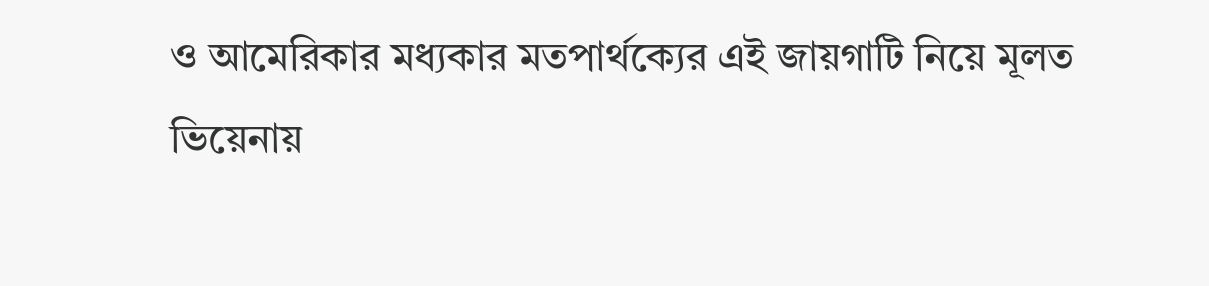ও আমেরিকার মধ্যকার মতপার্থক্যের এই জায়গাটি নিয়ে মূলত ভিয়েনায়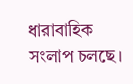ধারাবাহিক সংলাপ চলছে।